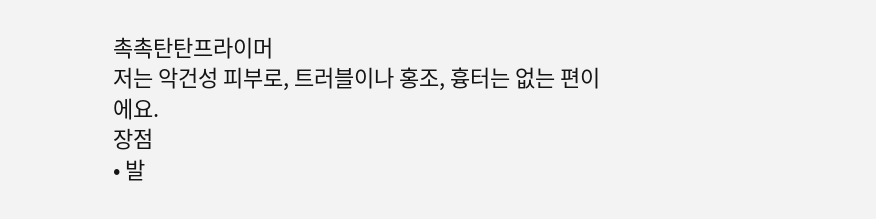촉촉탄탄프라이머
저는 악건성 피부로, 트러블이나 홍조, 흉터는 없는 편이에요.
장점
• 발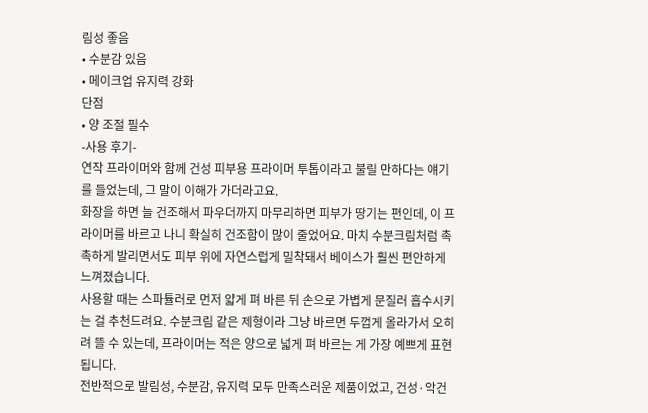림성 좋음
• 수분감 있음
• 메이크업 유지력 강화
단점
• 양 조절 필수
-사용 후기-
연작 프라이머와 함께 건성 피부용 프라이머 투톱이라고 불릴 만하다는 얘기를 들었는데, 그 말이 이해가 가더라고요.
화장을 하면 늘 건조해서 파우더까지 마무리하면 피부가 땅기는 편인데, 이 프라이머를 바르고 나니 확실히 건조함이 많이 줄었어요. 마치 수분크림처럼 촉촉하게 발리면서도 피부 위에 자연스럽게 밀착돼서 베이스가 훨씬 편안하게 느껴졌습니다.
사용할 때는 스파튤러로 먼저 얇게 펴 바른 뒤 손으로 가볍게 문질러 흡수시키는 걸 추천드려요. 수분크림 같은 제형이라 그냥 바르면 두껍게 올라가서 오히려 뜰 수 있는데, 프라이머는 적은 양으로 넓게 펴 바르는 게 가장 예쁘게 표현됩니다.
전반적으로 발림성, 수분감, 유지력 모두 만족스러운 제품이었고, 건성·악건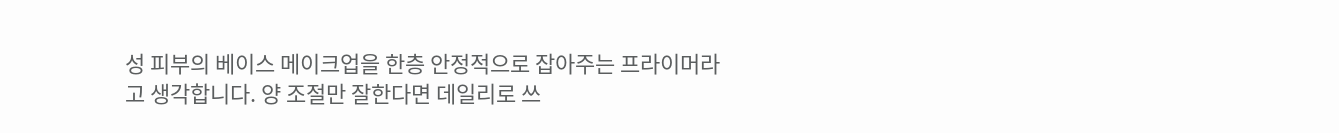성 피부의 베이스 메이크업을 한층 안정적으로 잡아주는 프라이머라고 생각합니다. 양 조절만 잘한다면 데일리로 쓰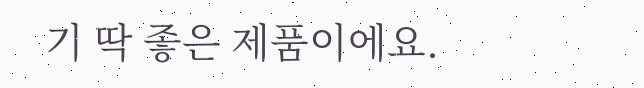기 딱 좋은 제품이에요.